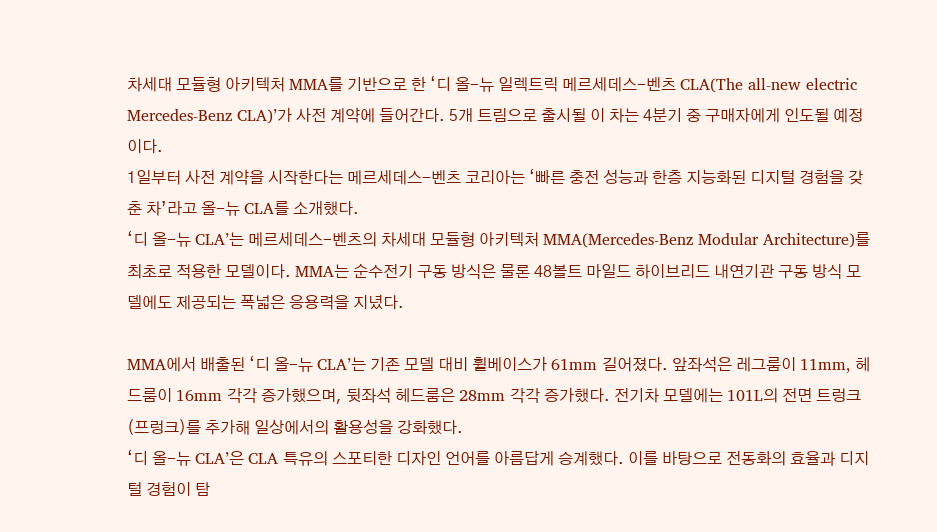차세대 모듈형 아키텍처 MMA를 기반으로 한 ‘디 올-뉴 일렉트릭 메르세데스-벤츠 CLA(The all-new electric Mercedes-Benz CLA)’가 사전 계약에 들어간다. 5개 트림으로 출시될 이 차는 4분기 중 구매자에게 인도될 예정이다.
1일부터 사전 계약을 시작한다는 메르세데스-벤츠 코리아는 ‘빠른 충전 성능과 한층 지능화된 디지털 경험을 갖춘 차’라고 올-뉴 CLA를 소개했다.
‘디 올-뉴 CLA’는 메르세데스-벤츠의 차세대 모듈형 아키텍처 MMA(Mercedes-Benz Modular Architecture)를 최초로 적용한 모델이다. MMA는 순수전기 구동 방식은 물론 48볼트 마일드 하이브리드 내연기관 구동 방식 모델에도 제공되는 폭넓은 응용력을 지녔다.

MMA에서 배출된 ‘디 올-뉴 CLA’는 기존 모델 대비 휠베이스가 61mm 길어졌다. 앞좌석은 레그룸이 11mm, 헤드룸이 16mm 각각 증가했으며, 뒷좌석 헤드룸은 28mm 각각 증가했다. 전기차 모델에는 101L의 전면 트렁크(프렁크)를 추가해 일상에서의 활용성을 강화했다.
‘디 올-뉴 CLA’은 CLA 특유의 스포티한 디자인 언어를 아름답게 승계했다. 이를 바탕으로 전동화의 효율과 디지털 경험이 탐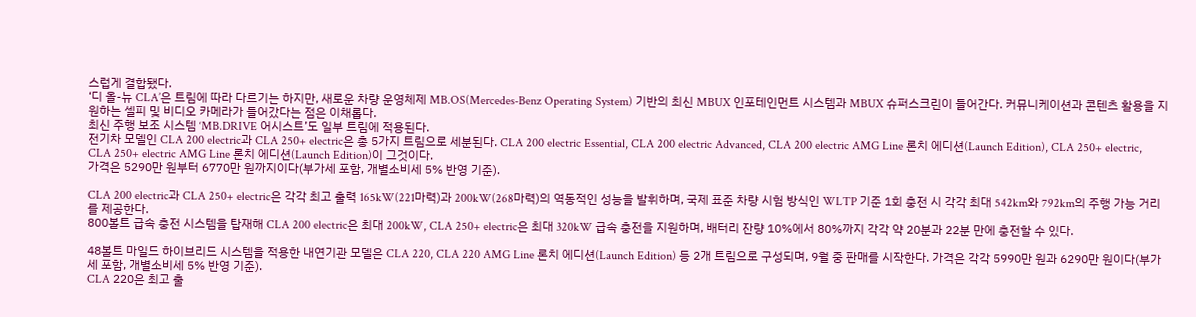스럽게 결합됐다.
‘디 올-뉴 CLA’은 트림에 따라 다르기는 하지만, 새로운 차량 운영체제 MB.OS(Mercedes-Benz Operating System) 기반의 최신 MBUX 인포테인먼트 시스템과 MBUX 슈퍼스크린이 들어간다. 커뮤니케이션과 콘텐츠 활용을 지원하는 셀피 및 비디오 카메라가 들어갔다는 점은 이채롭다.
최신 주행 보조 시스템 ‘MB.DRIVE 어시스트’도 일부 트림에 적용된다.
전기차 모델인 CLA 200 electric과 CLA 250+ electric은 총 5가지 트림으로 세분된다. CLA 200 electric Essential, CLA 200 electric Advanced, CLA 200 electric AMG Line 론치 에디션(Launch Edition), CLA 250+ electric, CLA 250+ electric AMG Line 론치 에디션(Launch Edition)이 그것이다.
가격은 5290만 원부터 6770만 원까지이다(부가세 포함, 개별소비세 5% 반영 기준).

CLA 200 electric과 CLA 250+ electric은 각각 최고 출력 165kW(221마력)과 200kW(268마력)의 역동적인 성능을 발휘하며, 국제 표준 차량 시험 방식인 WLTP 기준 1회 충전 시 각각 최대 542km와 792km의 주행 가능 거리를 제공한다.
800볼트 급속 충전 시스템을 탑재해 CLA 200 electric은 최대 200kW, CLA 250+ electric은 최대 320kW 급속 충전을 지원하며, 배터리 잔량 10%에서 80%까지 각각 약 20분과 22분 만에 충전할 수 있다.

48볼트 마일드 하이브리드 시스템을 적용한 내연기관 모델은 CLA 220, CLA 220 AMG Line 론치 에디션(Launch Edition) 등 2개 트림으로 구성되며, 9월 중 판매를 시작한다. 가격은 각각 5990만 원과 6290만 원이다(부가세 포함, 개별소비세 5% 반영 기준).
CLA 220은 최고 출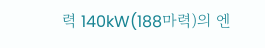력 140kW(188마력)의 엔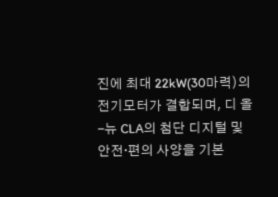진에 최대 22kW(30마력)의 전기모터가 결합되며, 디 올-뉴 CLA의 첨단 디지털 및 안전·편의 사양을 기본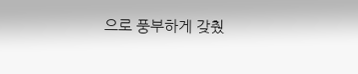으로 풍부하게 갖췄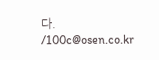다. /100c@osen.co.kr